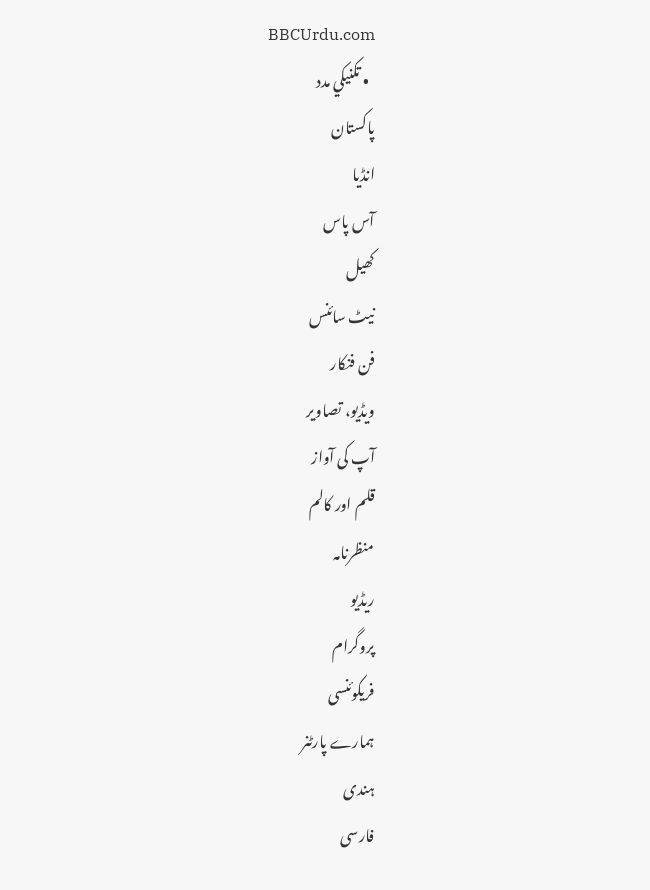BBCUrdu.com
  • تکنيکي مدد
پاکستان
انڈیا
آس پاس
کھیل
نیٹ سائنس
فن فنکار
ویڈیو، تصاویر
آپ کی آواز
قلم اور کالم
منظرنامہ
ریڈیو
پروگرام
فریکوئنسی
ہمارے پارٹنر
ہندی
فارسی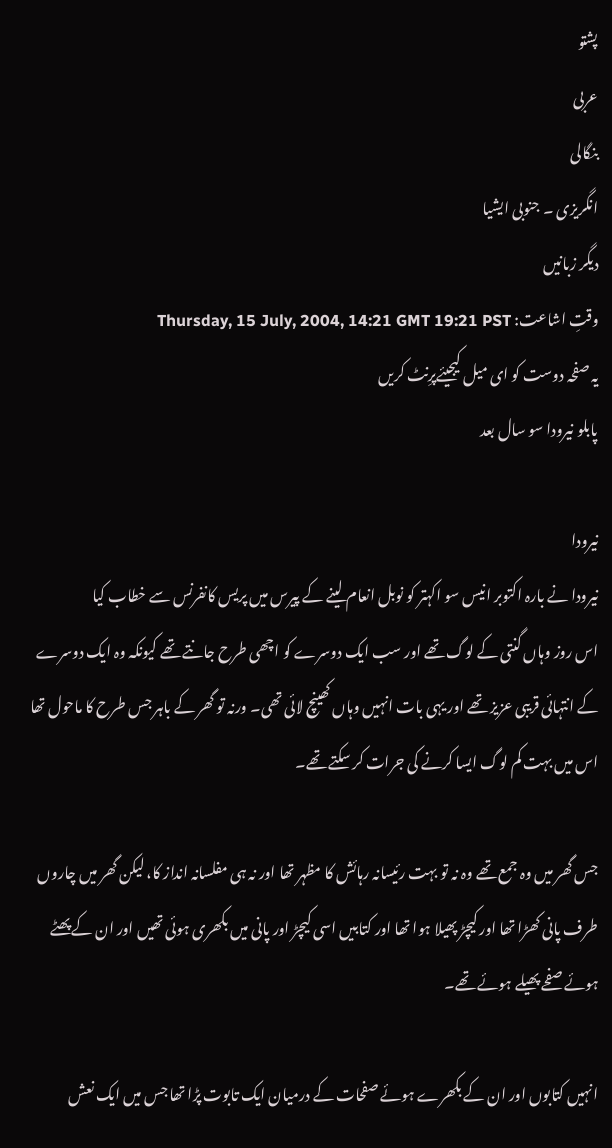پشتو
عربی
بنگالی
انگریزی ۔ جنوبی ایشیا
دیگر زبانیں
وقتِ اشاعت: Thursday, 15 July, 2004, 14:21 GMT 19:21 PST
یہ صفحہ دوست کو ای میل کیجیئےپرِنٹ کریں
پابلو نیرودا سو سال بعد

نیرودا
نیرودا نے بارہ اکتوبر انیس سو اکہتر کو نوبل انعام لینے کے پیرس میں پریس کانفرنس سے خطاب کیا
اس روز وہاں گنتی کے لوگ تھے اور سب ایک دوسرے کو اچھی طرح جانتے تھے کیونکہ وہ ایک دوسرے کے انتہائی قریبی عزیز تھے اور یہی بات انہیں وہاں کھینچ لائی تھی۔ ورنہ تو گھر کے باہر جس طرح کا ماحول تھا اس میں بہت کم لوگ ایسا کرنے کی جرات کر سکتے تھے۔

جس گھر میں وہ جمع تھے وہ نہ تو بہت رئیسانہ رہائش کا مظہر تھا اور نہ ہی مفلسانہ انداز کا، لیکن گھر میں چاروں طرف پانی کھڑا تھا اور کیچڑ پھیلا ہوا تھا اور کتابیں اسی کیچڑ اور پانی میں بکھری ہوئی تھیں اور ان کے پھٹے ہوئے صفحے پھیلے ہوئے تھے۔

انہیں کتابوں اور ان کے بکھرے ہوئے صفحات کے درمیان ایک تابوت پڑا تھا جس میں ایک نعش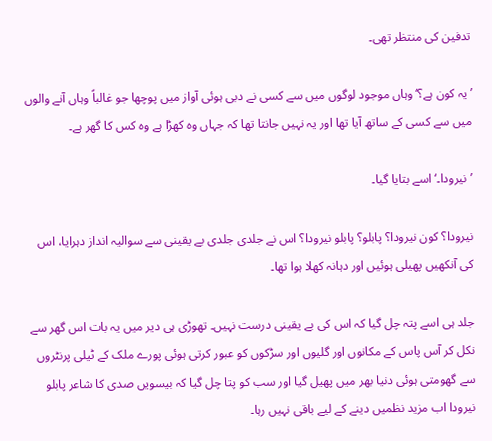تدفین کی منتظر تھی۔

’یہ کون ہے؟‘ وہاں موجود لوگوں میں سے کسی نے دبی ہوئی آواز میں پوچھا جو غالباً وہاں آنے والوں میں سے کسی کے ساتھ آیا تھا اور یہ نہیں جانتا تھا کہ جہاں وہ کھڑا ہے وہ کس کا گھر ہے۔

’نیرودا۔‘ اسے بتایا گیا۔

نیرودا؟ کون نیرودا؟ پابلو؟ پابلو نیرودا؟ اس نے جلدی جلدی بے یقینی سے سوالیہ انداز دہرایا، اس کی آنکھیں پھیلی ہوئیں اور دہانہ کھلا ہوا تھا۔

جلد ہی اسے پتہ چل گیا کہ اس کی بے یقینی درست نہیں۔ تھوڑی ہی دیر میں یہ بات اس گھر سے نکل کر آس پاس کے مکانوں اور گلیوں اور سڑکوں کو عبور کرتی ہوئی پورے ملک کے ٹیلی پرنٹروں سے گھومتی ہوئی دنیا بھر میں پھیل گیا اور سب کو پتا چل گیا کہ بیسویں صدی کا شاعر پابلو نیرودا اب مزید نظمیں دینے کے لیے باقی نہیں رہا۔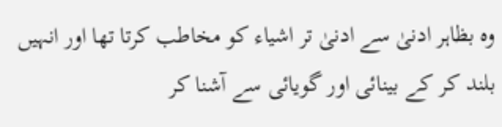وہ بظاہر ادنیٰ سے ادنیٰ تر اشیاء کو مخاطب کرتا تھا اور انہیں بلند کر کے بینائی اور گویائی سے آشنا کر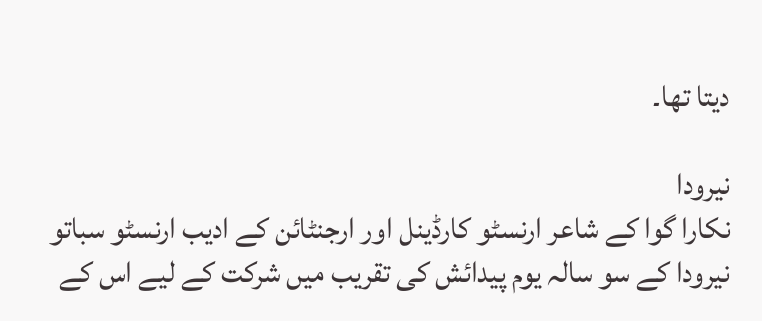دیتا تھا۔

نیرودا
نکارا گوا کے شاعر ارنسٹو کارڈینل اور ارجنٹائن کے ادیب ارنسٹو سباتو نیرودا کے سو سالہ یوم پیدائش کی تقریب میں شرکت کے لیے اس کے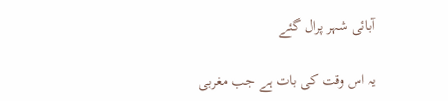آبائی شہر پرال گئے

یہ اس وقت کی بات ہے جب مغربی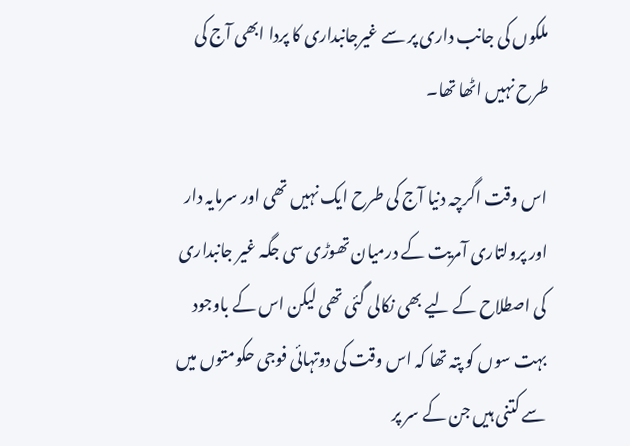ملکوں کی جانب داری پر سے غیرجانبداری کا پردا ابھی آج کی طرح نہیں اٹھا تھا۔

اس وقت اگرچہ دنیا آج کی طرح ایک نہیں تھی اور سرمایہ دار اور پرولتاری آمریت کے درمیان تھوڑی سی جگہ غیر جانبداری کی اصطلاح کے لیے بھی نکالی گئی تھی لیکن اس کے باوجود بہت سوں کو پتہ تھا کہ اس وقت کی دوتہائی فوجی حکومتوں میں سے کتنی ہیں جن کے سر پر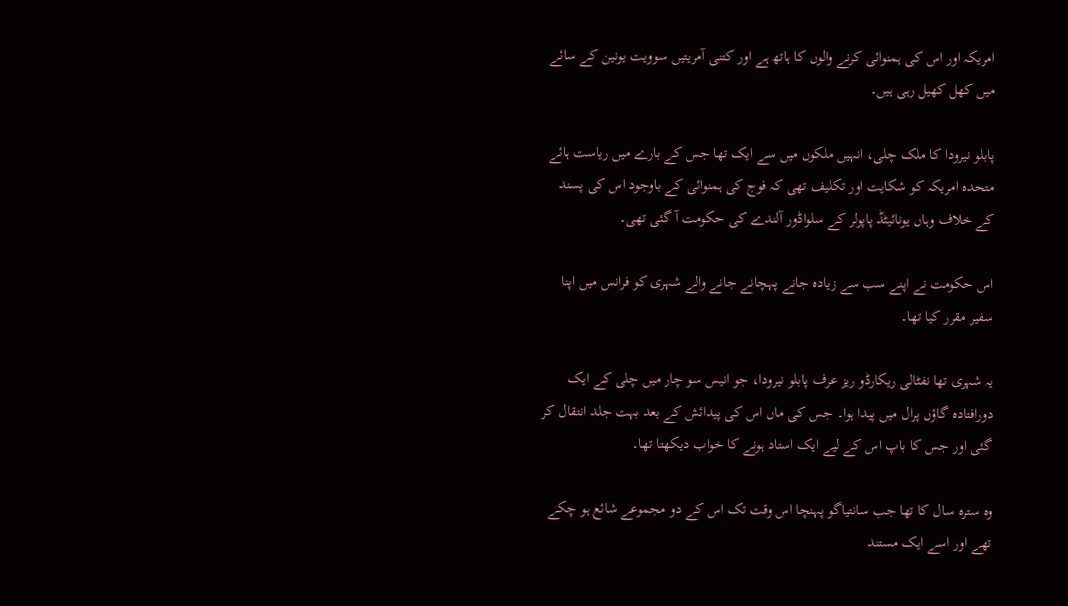امریکہ اور اس کی ہمنوائی کرنے والوں کا ہاتھ ہے اور کتنی آمریتیں سوویت یونین کے سائے میں کھل کھیل رہی ہیں۔

پابلو نیرودا کا ملک چلی، انہیں ملکوں میں سے ایک تھا جس کے بارے میں ریاست ہائے متحدہ امریکہ کو شکایت اور تکلیف تھی کہ فوج کی ہمنوائی کے باوجود اس کی پسند کے خلاف وہاں یونائیٹڈ پاپولر کے سلواڈور آلندے کی حکومت آ گئی تھی۔

اس حکومت نے اپنے سب سے زیادہ جانے پہچانے جانے والے شہری کو فرانس میں اپنا سفیر مقرر کیا تھا۔

یہ شہری تھا نفٹالی ریکارڈو ریز عرف پابلو نیرودا، جو انیس سو چار میں چلی کے ایک دورافتادہ گاؤں پرال میں پیدا ہوا۔ جس کی ماں اس کی پیدائش کے بعد بہت جلد انتقال کر گئی اور جس کا باپ اس کے لیے ایک استاد ہونے کا خواب دیکھتا تھا۔

وہ سترہ سال کا تھا جب سانتیاگو پہنچا اس وقت تک اس کے دو مجموعے شائع ہو چکے تھے اور اسے ایک مستند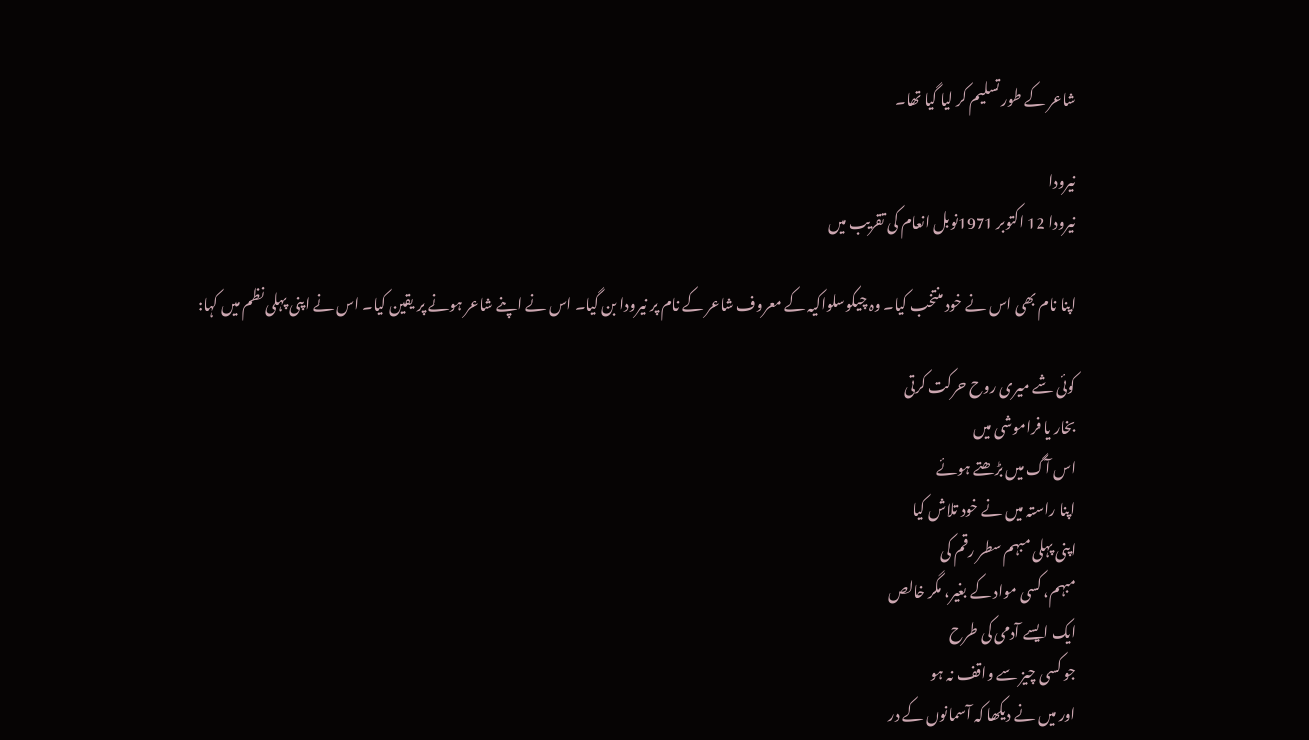شاعر کے طور تسلیم کر لیا گیا تھا۔

نیرودا
نیرودا 12 اکتوبر 1971نوبل انعام کی تقریب میں

اپنا نام بھی اس نے خود منتخب کیا۔ وہ چیکوسلواکیہ کے معروف شاعر کے نام پر نیرودا بن گیا۔ اس نے اپنے شاعر ہونے پر یقین کیا۔ اس نے اپنی پہلی نظم میں کہا:

کوئی شے میری روح حرکت کرتی
بخار یا فراموشی میں
اس آگ میں بڑھتے ہوئے
اپنا راستہ میں نے خود تلاش کیا
اپنی پہلی مبہم سطر رقم کی
مبہم، کسی مواد کے بغیر، مگر خالص
ایک ایسے آدمی کی طرح
جو کسی چیز سے واقف نہ ہو
اور میں نے دیکھا کہ آسمانوں کے در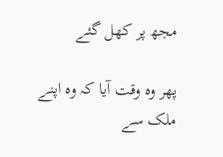مجھ پر کھل گئے

پھر وہ وقت آیا کہ وہ اپنے ملک سے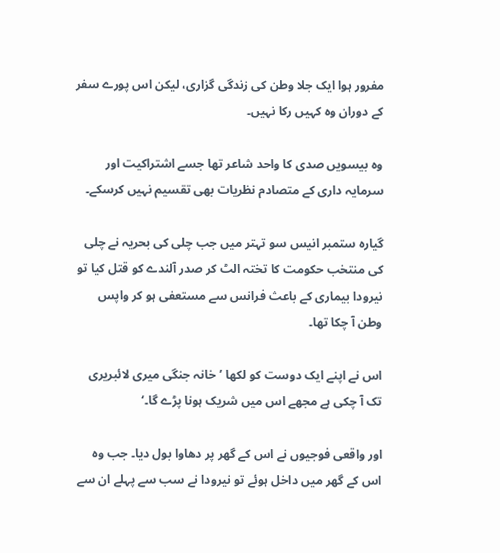مفرور ہوا ایک جلا وطن کی زندگی گزاری، لیکن اس پورے سفر کے دوران وہ کہیں رکا نہیں۔

وہ بیسویں صدی کا واحد شاعر تھا جسے اشتراکیت اور سرمایہ داری کے متصادم نظریات بھی تقسیم نہیں کرسکے۔

گیارہ ستمبر انیس سو تہتر میں جب چلی کی بحریہ نے چلی کی منتخب حکومت کا تختہ الٹ کر صدر آلندے کو قتل کیا تو نیرودا بیماری کے باعث فرانس سے مستعفی ہو کر واپس وطن آ چکا تھا۔

اس نے اپنے ایک دوست کو لکھا ’خانہ جنگی میری لائبریری تک آ چکی ہے مجھے اس میں شریک ہونا پڑے گا۔‘

اور واقعی فوجیوں نے اس کے گھر پر دھاوا بول دیا۔ جب وہ اس کے گھر میں داخل ہوئے تو نیرودا نے سب سے پہلے ان سے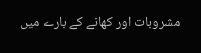مشروبات اور کھانے کے بارے میں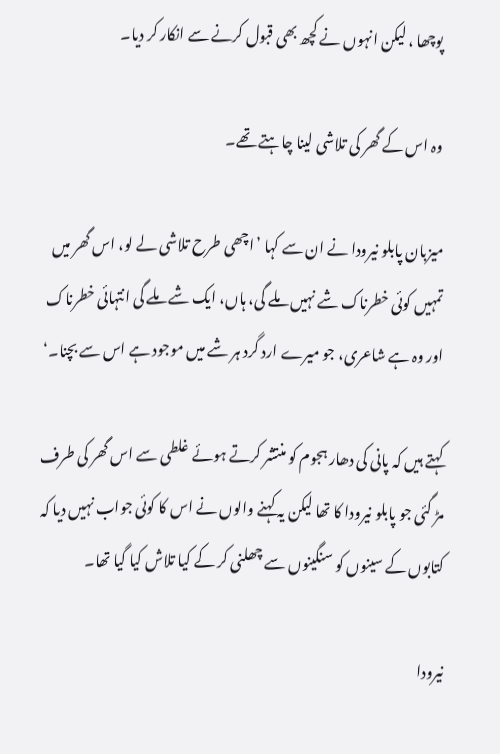پوچھا ، لیکن انہوں نے کچھ بھی قبول کرنے سے انکار کر دیا۔

وہ اس کے گھر کی تلاشی لینا چاہتے تھے۔

میزبان پابلو نیرودا نے ان سے کہا ’اچھی طرح تلاشی لے لو، اس گھر میں تمہیں کوئی خطرناک شے نہیں ملے گی، ہاں، ایک شے ملے گی انتہائی خطرناک اور وہ ہے شاعری، جو میرے ارد گرد ہر شے میں موجود ہے اس سے بچنا۔‘

کہتے ہیں کہ پانی کی دھار ہجوم کو منتشر کرتے ہوئے غلطی سے اس گھر کی طرف مڑ گئی جو پابلو نیرودا کا تھا لیکن یہ کہنے والوں نے اس کا کوئی جواب نہیں دیا کہ کتابوں کے سینوں کو سنگینوں سے چھلنی کر کے کیا تلاش کیا گیا تھا۔

نیرودا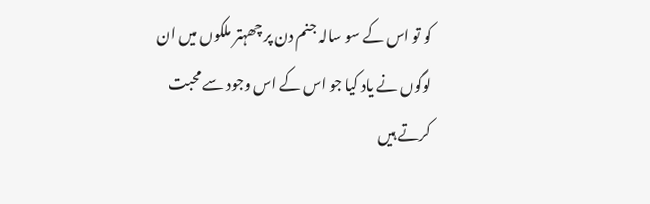کو تو اس کے سو سالہ جنم دن پر چھہتر ملکوں میں ان لوگوں نے یاد کیا جو اس کے اس وجود سے محبت کرتے ہیں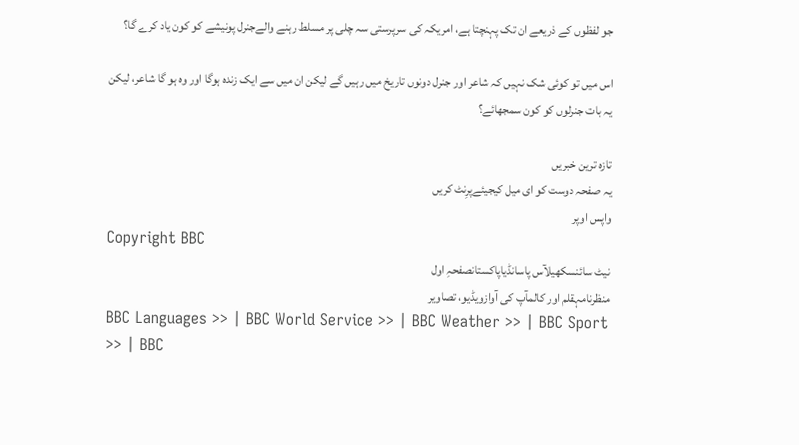جو لفظوں کے ذریعے ان تک پہنچتا ہے، امریکہ کی سرپرستی سہ چلی پر مسلط رہنے والےجنرل پونیشے کو کون یاد کرے گا؟

اس میں تو کوئی شک نہیں کہ شاعر اور جنرل دونوں تاریخ میں رہیں گے لیکن ان میں سے ایک زندہ ہوگا اور وہ ہو گا شاعر، لیکن یہ بات جنرلوں کو کون سمجھائے؟

تازہ ترین خبریں
یہ صفحہ دوست کو ای میل کیجیئےپرِنٹ کریں
واپس اوپر
Copyright BBC
نیٹ سائنسکھیلآس پاسانڈیاپاکستانصفحہِ اول
منظرنامہقلم اور کالمآپ کی آوازویڈیو، تصاویر
BBC Languages >> | BBC World Service >> | BBC Weather >> | BBC Sport >> | BBC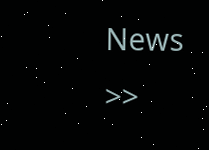News >>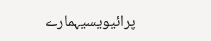پرائیویسیہمارے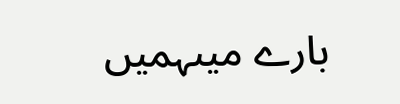بارے میںہمیں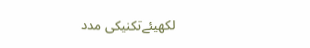لکھیئےتکنیکی مدد